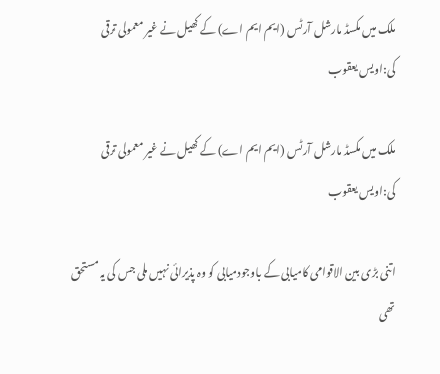ملک میں مکسڈ مارشل آرٹس (ایم ایم اے) کے کھیل نے غیر معمولی ترقی کی:اویس یعقوب

ملک میں مکسڈ مارشل آرٹس (ایم ایم اے) کے کھیل نے غیر معمولی ترقی کی:اویس یعقوب

اتنی بڑی بین الاقوامی کامیابی کے باوجودمیابی کو وہ پذیرائی نہیں ملی جس کی یہ مستحق تھی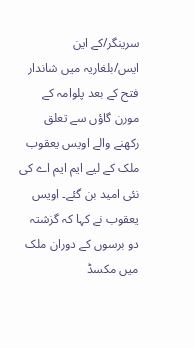سرینگر/کے این ایس/بلغاریہ میں شاندار فتح کے بعد پلوامہ کے مورن گاؤں سے تعلق رکھنے والے اویس یعقوب ملک کے لیے ایم ایم اے کی نئی امید بن گئے۔ اویس یعقوب نے کہا کہ گزشتہ دو برسوں کے دوران ملک میں مکسڈ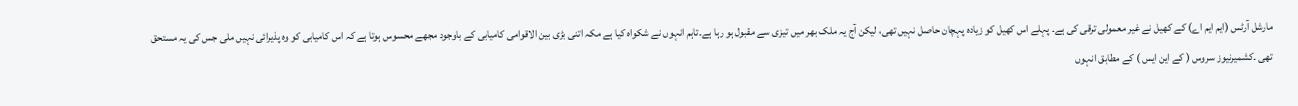مارشل آرٹس (ایم ایم اے) کے کھیل نے غیر معمولی ترقی کی ہے۔ پہلے اس کھیل کو زیادہ پہچان حاصل نہیں تھی، لیکن آج یہ ملک بھر میں تیزی سے مقبول ہو رہا ہے۔تاہم انہوں نے شکواہ کیا ہے مکہ اتنی بڑی بین الاقوامی کامیابی کے باوجود مجھے محسوس ہوتا ہے کہ اس کامیابی کو وہ پذیرائی نہیں ملی جس کی یہ مستحق تھی ۔کشمیرنیوز سروس ( کے این ایس ) کے مطابق انہوں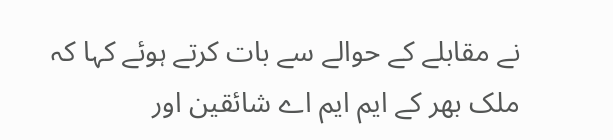نے مقابلے کے حوالے سے بات کرتے ہوئے کہا کہ ملک بھر کے ایم ایم اے شائقین اور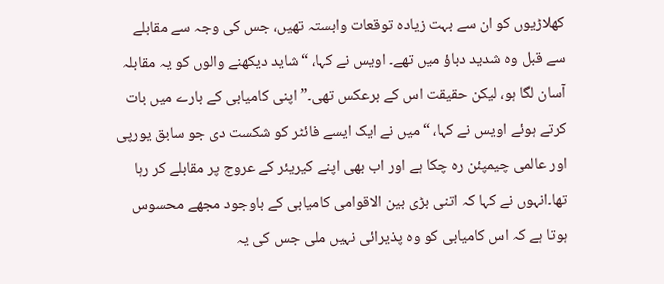کھلاڑیوں کو ان سے بہت زیادہ توقعات وابستہ تھیں، جس کی وجہ سے مقابلے سے قبل وہ شدید دباؤ میں تھے۔ اویس نے کہا، “شاید دیکھنے والوں کو یہ مقابلہ آسان لگا ہو، لیکن حقیقت اس کے برعکس تھی۔” اپنی کامیابی کے بارے میں بات کرتے ہوئے اویس نے کہا، “میں نے ایک ایسے فائٹر کو شکست دی جو سابق یورپی اور عالمی چیمپئن رہ چکا ہے اور اب بھی اپنے کیریئر کے عروج پر مقابلے کر رہا تھا۔انہوں نے کہا کہ اتنی بڑی بین الاقوامی کامیابی کے باوجود مجھے محسوس ہوتا ہے کہ اس کامیابی کو وہ پذیرائی نہیں ملی جس کی یہ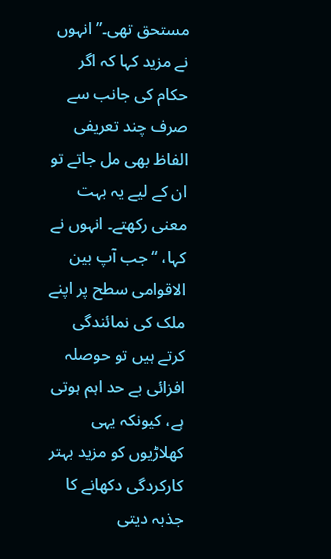مستحق تھی۔” انہوں نے مزید کہا کہ اگر حکام کی جانب سے صرف چند تعریفی الفاظ بھی مل جاتے تو ان کے لیے یہ بہت معنی رکھتے۔ انہوں نے کہا، “جب آپ بین الاقوامی سطح پر اپنے ملک کی نمائندگی کرتے ہیں تو حوصلہ افزائی بے حد اہم ہوتی ہے، کیونکہ یہی کھلاڑیوں کو مزید بہتر کارکردگی دکھانے کا جذبہ دیتی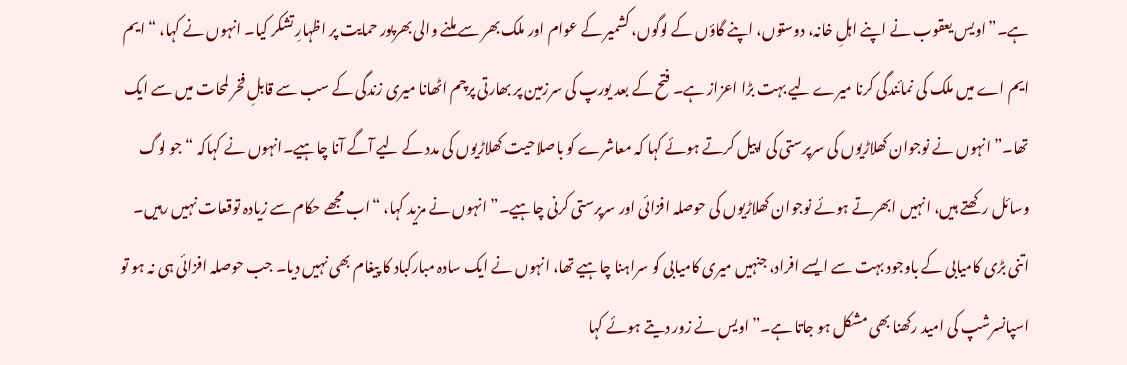ہے۔”اویس یعقوب نے اپنے اہلِ خانہ، دوستوں، اپنے گاؤں کے لوگوں، کشمیر کے عوام اور ملک بھر سے ملنے والی بھرپور حمایت پر اظہارِ تشکر کیا۔ انہوں نے کہا، “ایم ایم اے میں ملک کی نمائندگی کرنا میرے لیے بہت بڑا اعزاز ہے۔ فتح کے بعد یورپ کی سرزمین پر بھارتی پرچم اٹھانا میری زندگی کے سب سے قابلِ فخر لمحات میں سے ایک تھا۔” انہوں نے نوجوان کھلاڑیوں کی سرپرستی کی اپیل کرتے ہوئے کہا کہ معاشرے کو باصلاحیت کھلاڑیوں کی مدد کے لیے آگے آنا چاہیے۔انہوں نے کہاکہ “جو لوگ وسائل رکھتے ہیں، انہیں ابھرتے ہوئے نوجوان کھلاڑیوں کی حوصلہ افزائی اور سرپرستی کرنی چاہیے۔” انہوں نے مزید کہا، “اب مجھے حکام سے زیادہ توقعات نہیں رہیں۔ اتنی بڑی کامیابی کے باوجود بہت سے ایسے افراد، جنہیں میری کامیابی کو سراہنا چاہیے تھا، انہوں نے ایک سادہ مبارکباد کا پیغام بھی نہیں دیا۔ جب حوصلہ افزائی ہی نہ ہو تو اسپانسرشپ کی امید رکھنا بھی مشکل ہو جاتا ہے۔”اویس نے زور دیتے ہوئے کہا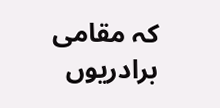کہ مقامی برادریوں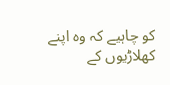کو چاہیے کہ وہ اپنے کھلاڑیوں کے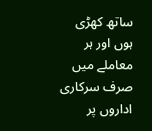ساتھ کھڑی ہوں اور ہر معاملے میں صرف سرکاری اداروں پر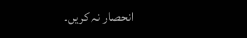انحصار نہ کریں۔